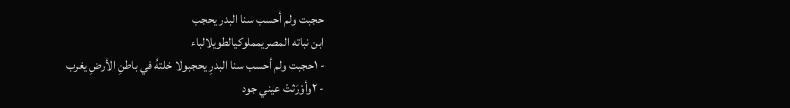حجبت ولم أحسب سنا البدر يحجب
ابن نباته المصريمملوكيالطويلالباء
- ١حجبت ولم أحسب سنا البدرِ يحجبولا خلتهُ في باطنِ الأرضِ يغرب
- ٢وأوْرَثتْ عيني جود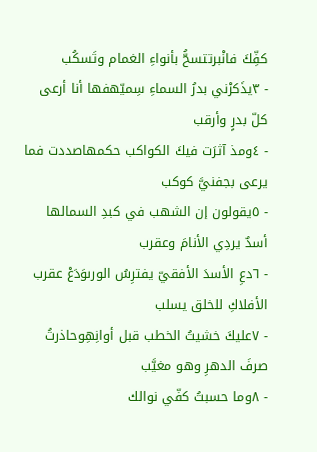كفِّكَ فانْبرتتسحُّ بأنواءِ الغمام وتَسكُب
- ٣يذَكرْني بدرُ السماءِ سِميّهفها أنا أرعى كلّ بدرٍ وأرقب
- ٤ومذ آثرَت فيكَ الكواكب حكمهاصددت فما يرعى بجفنيَّ كوكب
- ٥يقولون إن الشهب في كبدِ السمالها أسدٌ يردِي الأنامَ وعقرب
- ٦دعِ الأسدَ الأفقيّ يفترِسُ الورىوَدَعْ عقرب الأفلاكِ للخلق يسلب
- ٧عليكَ خشيتُ الخطب قبل أوانِهِوحاذرتُ صرفَ الدهرِ وهو مغيَّب
- ٨وما حسبتُ كفّي نوالك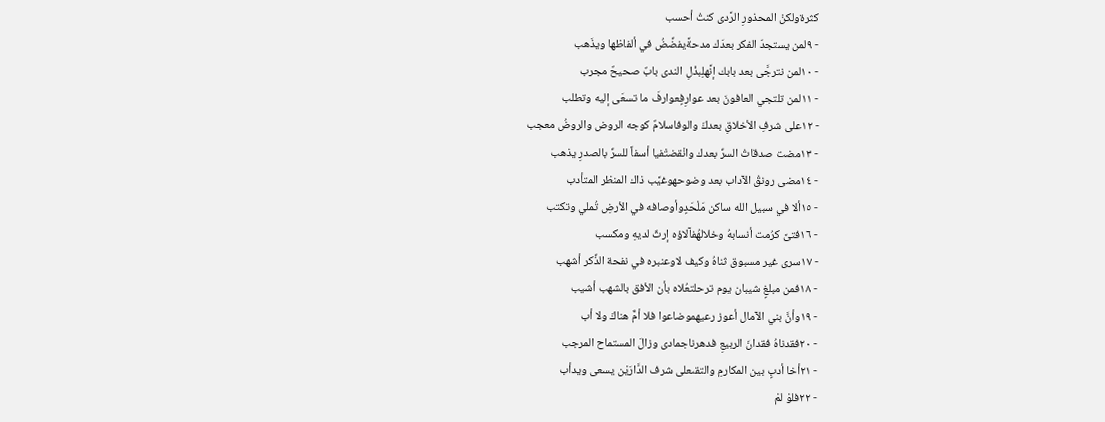كثرةولكنْ المحذورِ الرَّدى كنتُ أحسب
- ٩لمن يستجدّ الفكر بعدَك مدحةًيفضِّضُ في ألفاظها ويذَهب
- ١٠لمن نترجَّى بعد بابك إنَّهلِبذْلِ الندى بابٌ صحيحٌ مجرب
- ١١لمن تلتجي العافونَ بعد عوارِفٍعوارفَ ما تسعَى إليه وتطلب
- ١٢على شرفِ الأخلاقِ بعدكَ والوفاسلامٌ كوجه الروض والروضُ معجب
- ١٣مضت صدقاتُ السرِّ بعدك وانْقضتْفيا أسفاً للسرِّ بالصدرِ يذهب
- ١٤مضى رونقُ الآداب بعد وضوحهوغيَّب ذاك المنظر المتأدب
- ١٥ألا في سبيل الله ساكن مَلْحَدٍوأوصافه في الأرضِ تُملي وتكتب
- ١٦فتىً كرُمت أنسابهُ وخلالهُفآلاؤه إرثٌ لديهِ ومكسب
- ١٧سرى غير مسبوق ثناهُ وكيف لاوعنبره في نفحة الذِّكر أشهب
- ١٨فمن مبلغٍ شيبان يوم ترحلتعُلاه بأن الأفق بالشهب أشيب
- ١٩وأنَّ بني الآمال أعوز رعيهموضاعوا فلا أمٌّ هناكَ ولا أب
- ٢٠فقدناهُ فقدانَ الربيعِ فدهرناجمادى وزالَ المستماح المرجب
- ٢١أخا أدبٍ بين المكارمِ والتقىعلى شرف الدَّارَيْن يسعى ويدأب
- ٢٢فلوْ لمْ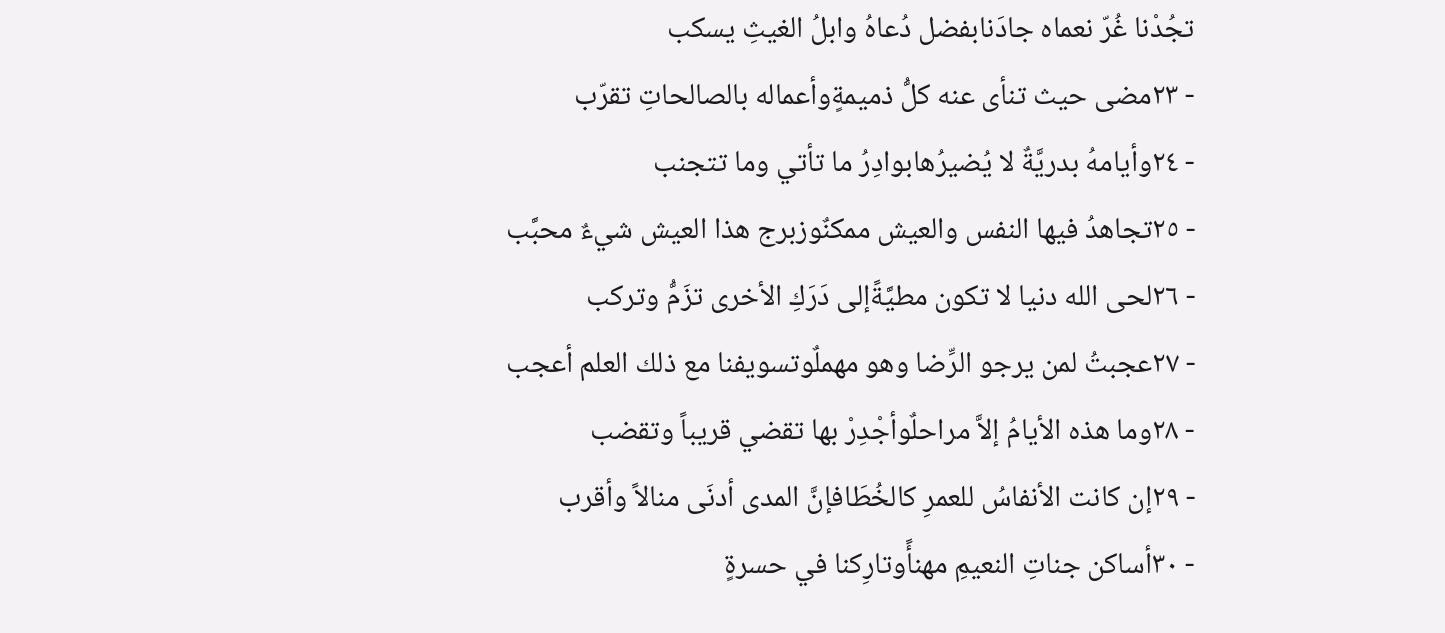تجُدْنا غُرّ نعماه جادَنابفضل دُعاهُ وابلُ الغيثِ يسكب
- ٢٣مضى حيث تنأى عنه كلُّ ذميمةٍوأعماله بالصالحاتِ تقرّب
- ٢٤وأيامهُ بدريَّةٌ لا يُضيرُهابوادِرُ ما تأتي وما تتجنب
- ٢٥تجاهدُ فيها النفس والعيش ممكنٌوزبرج هذا العيش شيءٌ محبَّب
- ٢٦لحى الله دنيا لا تكون مطيَّةًإلى دَرَكِ الأخرى تزَمُّ وتركب
- ٢٧عجبتُ لمن يرجو الرِّضا وهو مهملٌوتسويفنا مع ذلك العلم أعجب
- ٢٨وما هذه الأيامُ إلاَّ مراحلٌوأجْدِرْ بها تقضي قريباً وتقضب
- ٢٩إن كانت الأنفاسُ للعمرِ كالخُطَافإنَّ المدى أدنَى منالاً وأقرب
- ٣٠أساكن جناتِ النعيمِ مهنأًوتارِكنا في حسرةٍ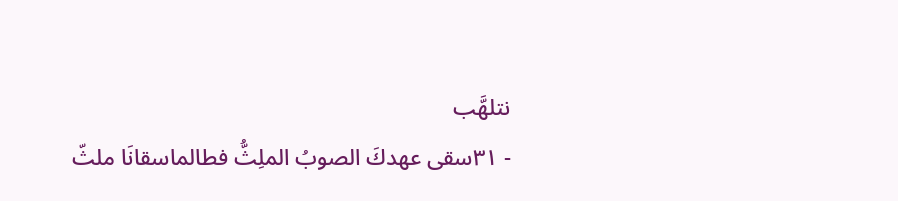نتلهَّب
- ٣١سقى عهدكَ الصوبُ الملِثُّ فطالماسقانَا ملثّ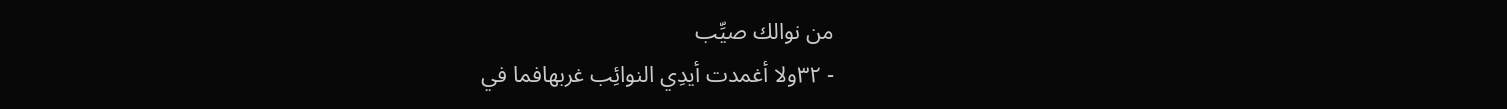من نوالك صيِّب
- ٣٢ولا أغمدت أيدِي النوائِب غربهافما في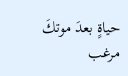حياةٍ بعدَ موتكَ مرغب